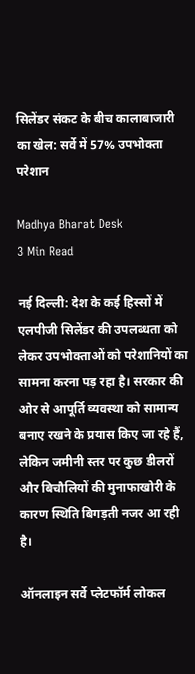सिलेंडर संकट के बीच कालाबाजारी का खेल: सर्वे में 57% उपभोक्ता परेशान

Madhya Bharat Desk
3 Min Read

नई दिल्ली: देश के कई हिस्सों में एलपीजी सिलेंडर की उपलब्धता को लेकर उपभोक्ताओं को परेशानियों का सामना करना पड़ रहा है। सरकार की ओर से आपूर्ति व्यवस्था को सामान्य बनाए रखने के प्रयास किए जा रहे हैं, लेकिन जमीनी स्तर पर कुछ डीलरों और बिचौलियों की मुनाफाखोरी के कारण स्थिति बिगड़ती नजर आ रही है।

ऑनलाइन सर्वे प्लेटफॉर्म लोकल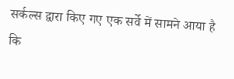सर्कल्स द्वारा किए गए एक सर्वे में सामने आया है कि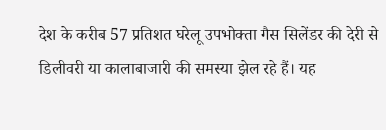देश के करीब 57 प्रतिशत घरेलू उपभोक्ता गैस सिलेंडर की देरी से डिलीवरी या कालाबाजारी की समस्या झेल रहे हैं। यह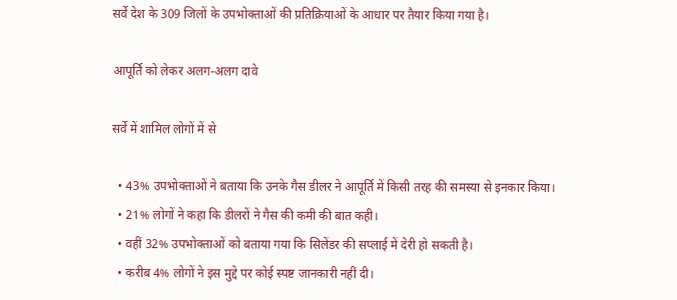सर्वे देश के 309 जिलों के उपभोक्ताओं की प्रतिक्रियाओं के आधार पर तैयार किया गया है।

आपूर्ति को लेकर अलग-अलग दावे

सर्वे में शामिल लोगों में से

  • 43% उपभोक्ताओं ने बताया कि उनके गैस डीलर ने आपूर्ति में किसी तरह की समस्या से इनकार किया।
  • 21% लोगों ने कहा कि डीलरों ने गैस की कमी की बात कही।
  • वहीं 32% उपभोक्ताओं को बताया गया कि सिलेंडर की सप्लाई में देरी हो सकती है।
  • करीब 4% लोगों ने इस मुद्दे पर कोई स्पष्ट जानकारी नहीं दी।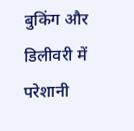बुकिंग और डिलीवरी में परेशानी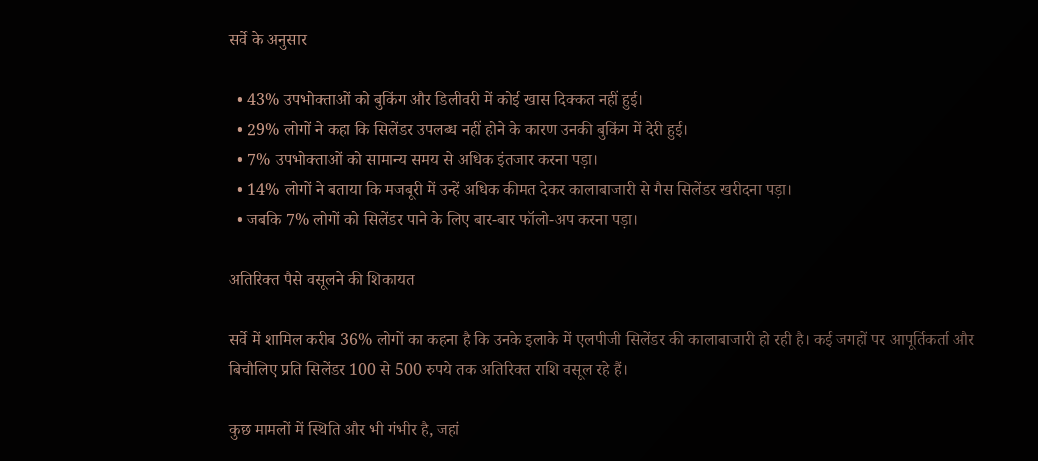सर्वे के अनुसार

  • 43% उपभोक्ताओं को बुकिंग और डिलीवरी में कोई खास दिक्कत नहीं हुई।
  • 29% लोगों ने कहा कि सिलेंडर उपलब्ध नहीं होने के कारण उनकी बुकिंग में देरी हुई।
  • 7% उपभोक्ताओं को सामान्य समय से अधिक इंतजार करना पड़ा।
  • 14% लोगों ने बताया कि मजबूरी में उन्हें अधिक कीमत देकर कालाबाजारी से गैस सिलेंडर खरीदना पड़ा।
  • जबकि 7% लोगों को सिलेंडर पाने के लिए बार-बार फॉलो-अप करना पड़ा।

अतिरिक्त पैसे वसूलने की शिकायत

सर्वे में शामिल करीब 36% लोगों का कहना है कि उनके इलाके में एलपीजी सिलेंडर की कालाबाजारी हो रही है। कई जगहों पर आपूर्तिकर्ता और बिचौलिए प्रति सिलेंडर 100 से 500 रुपये तक अतिरिक्त राशि वसूल रहे हैं।

कुछ मामलों में स्थिति और भी गंभीर है, जहां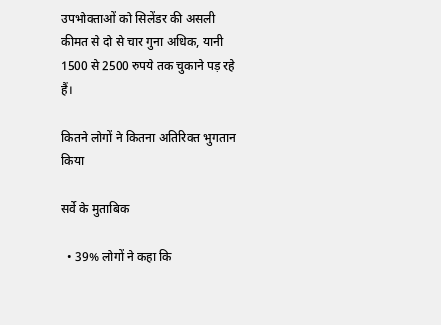उपभोक्ताओं को सिलेंडर की असली कीमत से दो से चार गुना अधिक, यानी 1500 से 2500 रुपये तक चुकाने पड़ रहे हैं।

कितने लोगों ने कितना अतिरिक्त भुगतान किया

सर्वे के मुताबिक

  • 39% लोगों ने कहा कि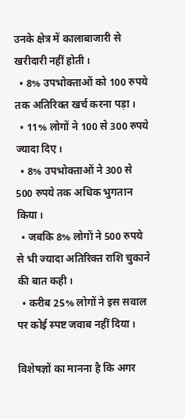उनके क्षेत्र में कालाबाजारी से खरीदारी नहीं होती।
  • 8% उपभोक्ताओं को 100 रुपये तक अतिरिक्त खर्च करना पड़ा।
  • 11% लोगों ने 100 से 300 रुपये ज्यादा दिए।
  • 8% उपभोक्ताओं ने 300 से 500 रुपये तक अधिक भुगतान किया।
  • जबकि 8% लोगों ने 500 रुपये से भी ज्यादा अतिरिक्त राशि चुकाने की बात कही।
  • करीब 25% लोगों ने इस सवाल पर कोई स्पष्ट जवाब नहीं दिया।

विशेषज्ञों का मानना है कि अगर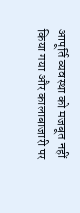आपूर्ति व्यवस्था को मजबूत नहीं किया गया और कालाबाजारी पर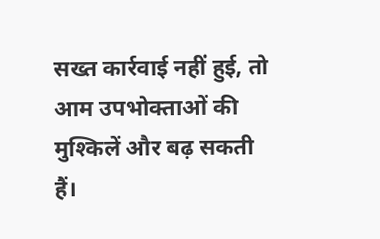सख्त कार्रवाई नहीं हुई, तो आम उपभोक्ताओं की मुश्किलें और बढ़ सकती हैं।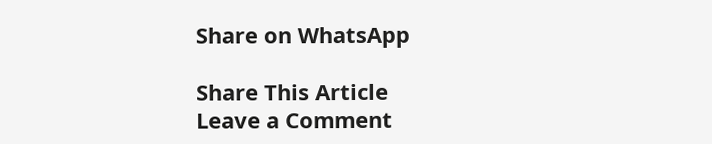Share on WhatsApp

Share This Article
Leave a Comment